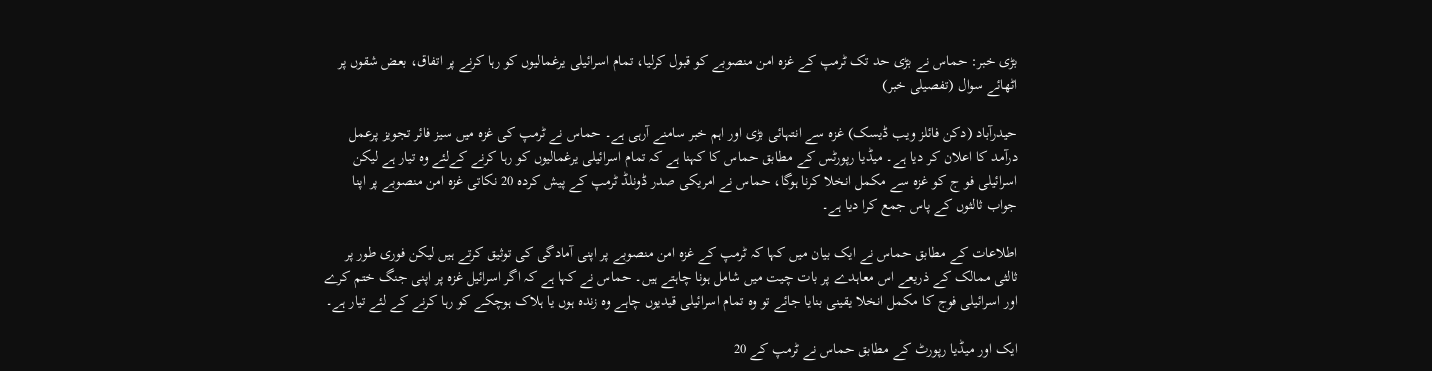بڑی خبر: حماس نے بڑی حد تک ٹرمپ کے غزہ امن منصوبے کو قبول کرلیا، تمام اسرائیلی یرغمالیوں کو رہا کرنے پر اتفاق، بعض شقوں پر اٹھائے سوال (تفصیلی خبر)

حیدرآباد (دکن فائلز ویب ڈیسک) غزہ سے انتہائی بڑی اور اہم خبر سامنے آرہی ہے۔ حماس نے ٹرمپ کی غزہ میں سیز فائر تجویز پرعمل درآمد کا اعلان کر دیا ہے۔ میڈیا رپورٹس کے مطابق حماس کا کہنا ہے کہ تمام اسرائیلی یرغمالیوں کو رہا کرنے کےلئے وہ تیار ہے لیکن اسرائیلی فو ج کو غزہ سے مکمل انخلا کرنا ہوگا، حماس نے امریکی صدر ڈونلڈ ٹرمپ کے پیش کردہ 20 نکاتی غزہ امن منصوبے پر اپنا جواب ثالثوں کے پاس جمع کرا دیا ہے۔

اطلاعات کے مطابق حماس نے ایک بیان میں کہا کہ ٹرمپ کے غزہ امن منصوبے پر اپنی آمادگی کی توثیق کرتے ہیں لیکن فوری طور پر ثالثی ممالک کے ذریعے اس معاہدے پر بات چیت میں شامل ہونا چاہتے ہیں۔ حماس نے کہا ہے کہ اگر اسرائیل غزہ پر اپنی جنگ ختم کرے اور اسرائیلی فوج کا مکمل انخلا یقینی بنایا جائے تو وہ تمام اسرائیلی قیدیوں چاہے وہ زندہ ہوں یا ہلاک ہوچکے کو رہا کرنے کے لئے تیار ہے۔

ایک اور میڈیا رپورٹ کے مطابق حماس نے ٹرمپ کے 20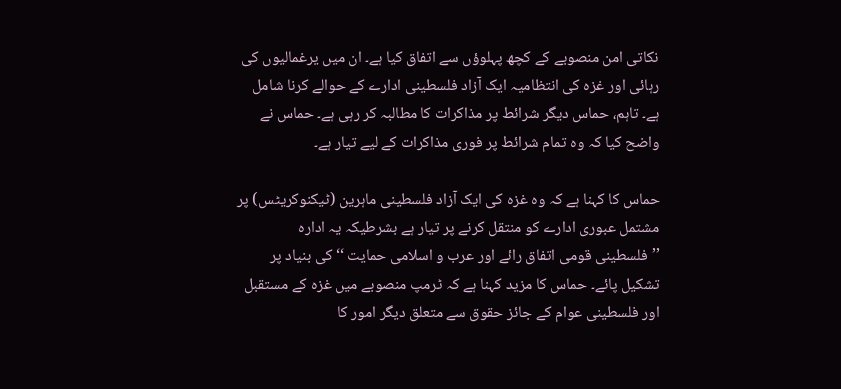نکاتی امن منصوبے کے کچھ پہلوؤں سے اتفاق کیا ہے۔ ان میں یرغمالیوں کی رہائی اور غزہ کی انتظامیہ ایک آزاد فلسطینی ادارے کے حوالے کرنا شامل ہے۔ تاہم، حماس دیگر شرائط پر مذاکرات کا مطالبہ کر رہی ہے۔ حماس نے واضح کیا کہ وہ تمام شرائط پر فوری مذاکرات کے لیے تیار ہے۔

حماس کا کہنا ہے کہ وہ غزہ کی ایک آزاد فلسطینی ماہرین (ٹیکنوکریٹس) پر مشتمل عبوری ادارے کو منتقل کرنے پر تیار ہے بشرطیکہ یہ ادارہ ’’فلسطینی قومی اتفاق رائے اور عرب و اسلامی حمایت ‘‘ کی بنیاد پر تشکیل پائے۔ حماس کا مزید کہنا ہے کہ ٹرمپ منصوبے میں غزہ کے مستقبل اور فلسطینی عوام کے جائز حقوق سے متعلق دیگر امور کا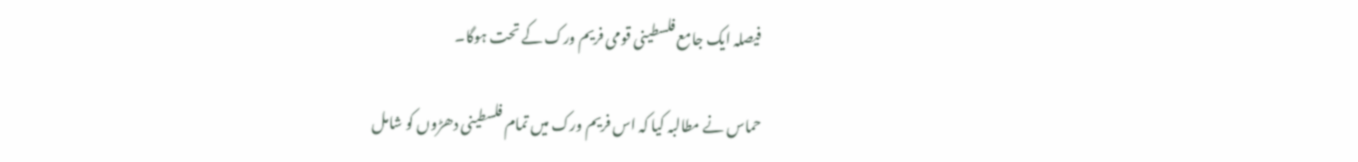فیصلہ ایک جامع فلسطینی قومی فریم ورک کے تحت ہوگا۔

حماس نے مطالبہ کیا کہ اس فریم ورک میں تمام فلسطینی دھڑوں کو شامل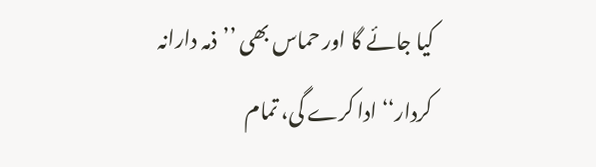کیا جائے گا اور حماس بھی ’’ذمہ دارانہ کردار‘‘ ادا کرے گی، تمام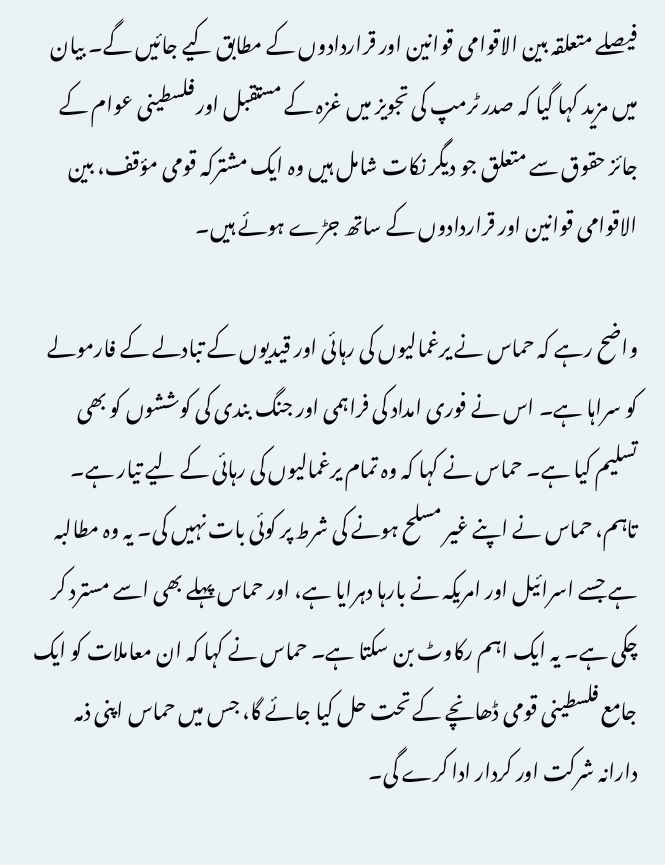فیصلے متعلقہ بین الاقوامی قوانین اور قراردادوں کے مطابق کیے جائیں گے۔ بیان میں مزید کہا گیا کہ صدر ٹرمپ کی تجویز میں غزہ کے مستقبل اور فلسطینی عوام کے جائز حقوق سے متعلق جو دیگر نکات شامل ہیں وہ ایک مشترکہ قومی مؤقف، بین الاقوامی قوانین اور قراردادوں کے ساتھ جڑے ہوئے ہیں۔

واضح رہے کہ حماس نے یرغمالیوں کی رہائی اور قیدیوں کے تبادلے کے فارمولے کو سراہا ہے۔ اس نے فوری امداد کی فراہمی اور جنگ بندی کی کوششوں کو بھی تسلیم کیا ہے۔ حماس نے کہا کہ وہ تمام یرغمالیوں کی رہائی کے لیے تیار ہے۔ تاہم، حماس نے اپنے غیر مسلح ہونے کی شرط پر کوئی بات نہیں کی۔ یہ وہ مطالبہ ہے جسے اسرائیل اور امریکہ نے بارہا دہرایا ہے، اور حماس پہلے بھی اسے مسترد کر چکی ہے۔ یہ ایک اہم رکاوٹ بن سکتا ہے۔ حماس نے کہا کہ ان معاملات کو ایک جامع فلسطینی قومی ڈھانچے کے تحت حل کیا جائے گا، جس میں حماس اپنی ذمہ دارانہ شرکت اور کردار ادا کرے گی۔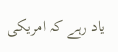یاد رہے کہ امریکی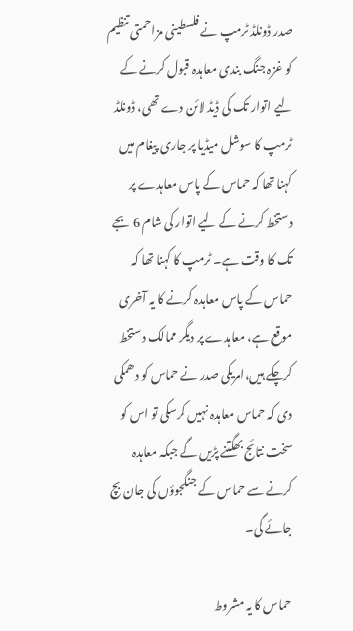صدر ڈونلڈ ٹرمپ نے فلسطینی مزاحمتی تنظیم کو غزہ جنگ بندی معاہدہ قبول کرنے کے لیے اتوار تک کی ڈیڈ لائن دے تھی، ڈونلڈ ٹرمپ کا سوشل میڈیا پر جاری پیغام میں کہنا تھا کہ حماس کے پاس معاہدے پر دستخط کرنے کے لیے اتوار کی شام 6 بجے تک کا وقت ہے۔ ٹرمپ کا کہنا تھا کہ حماس کے پاس معاہدہ کرنے کا یہ آخری موقع ہے، معاہدے پر دیگر ممالک دستخط کرچکے ہیں،امریکی صدر نے حماس کو دھمکی دی کہ حماس معاہدہ نہیں کرسکی تو اس کو سخت نتائج بھگتنے پڑیں گے جبکہ معاہدہ کرنے سے حماس کے جنگجوؤں کی جان بچ جائے گی۔

حماس کا یہ مشروط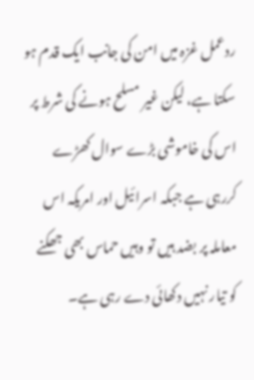ردعمل غزہ میں امن کی جانب ایک قدم ہو سکتا ہے، لیکن غیر مسلح ہونے کی شرط پر اس کی خاموشی بڑے سوال کھڑے کررہی ہے جبکہ اسرائیل اور امریکہ اس معاملہ پر بضد ہیں تو وہیں حماس بھی جھکنے کو تیار نہیں دکھائی دے رہی ہے۔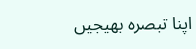اپنا تبصرہ بھیجیں